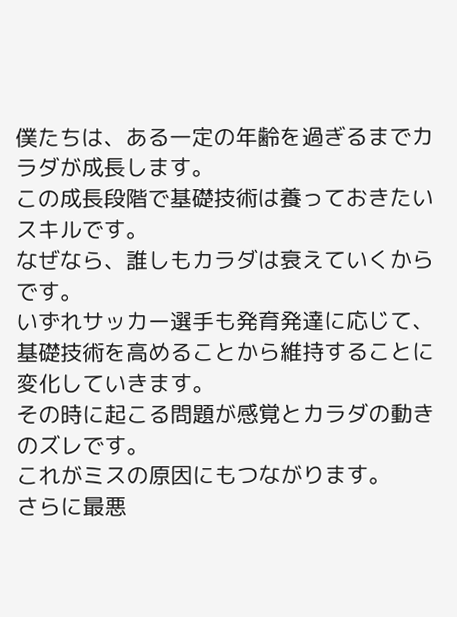僕たちは、ある一定の年齢を過ぎるまでカラダが成長します。
この成長段階で基礎技術は養っておきたいスキルです。
なぜなら、誰しもカラダは衰えていくからです。
いずれサッカー選手も発育発達に応じて、基礎技術を高めることから維持することに変化していきます。
その時に起こる問題が感覚とカラダの動きのズレです。
これがミスの原因にもつながります。
さらに最悪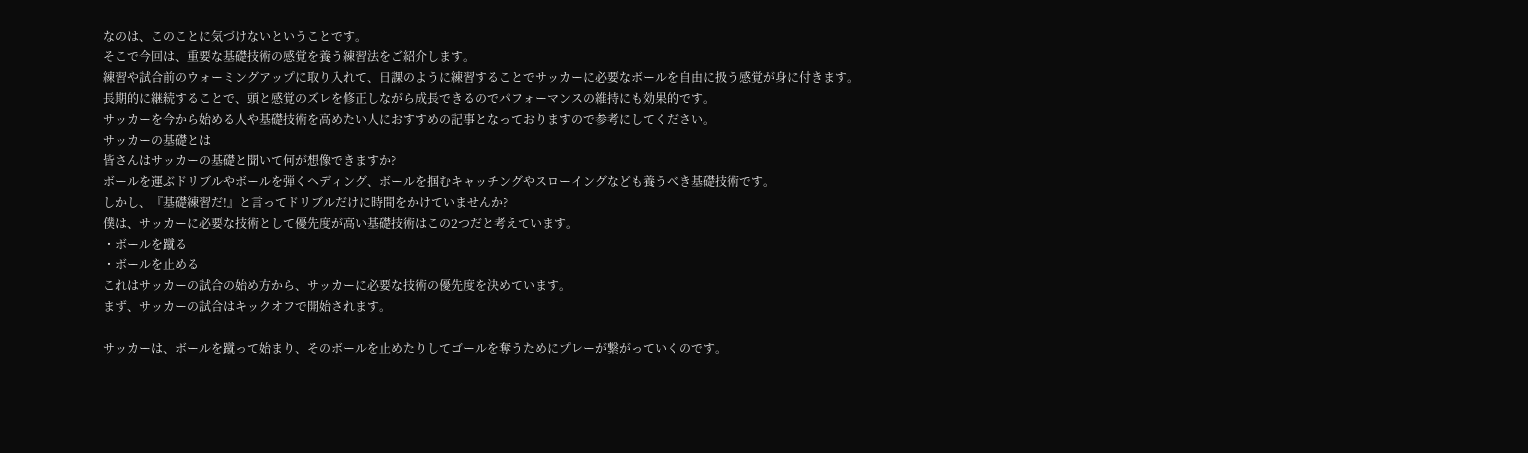なのは、このことに気づけないということです。
そこで今回は、重要な基礎技術の感覚を養う練習法をご紹介します。
練習や試合前のウォーミングアップに取り入れて、日課のように練習することでサッカーに必要なボールを自由に扱う感覚が身に付きます。
長期的に継続することで、頭と感覚のズレを修正しながら成長できるのでパフォーマンスの維持にも効果的です。
サッカーを今から始める人や基礎技術を高めたい人におすすめの記事となっておりますので参考にしてください。
サッカーの基礎とは
皆さんはサッカーの基礎と聞いて何が想像できますか?
ボールを運ぶドリブルやボールを弾くヘディング、ボールを掴むキャッチングやスローイングなども養うべき基礎技術です。
しかし、『基礎練習だ!』と言ってドリブルだけに時間をかけていませんか?
僕は、サッカーに必要な技術として優先度が高い基礎技術はこの2つだと考えています。
・ボールを蹴る
・ボールを止める
これはサッカーの試合の始め方から、サッカーに必要な技術の優先度を決めています。
まず、サッカーの試合はキックオフで開始されます。

サッカーは、ボールを蹴って始まり、そのボールを止めたりしてゴールを奪うためにプレーが繋がっていくのです。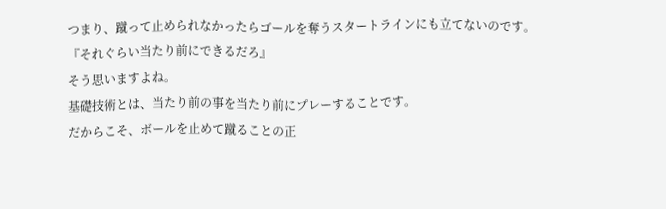つまり、蹴って止められなかったらゴールを奪うスタートラインにも立てないのです。
『それぐらい当たり前にできるだろ』
そう思いますよね。
基礎技術とは、当たり前の事を当たり前にプレーすることです。
だからこそ、ボールを止めて蹴ることの正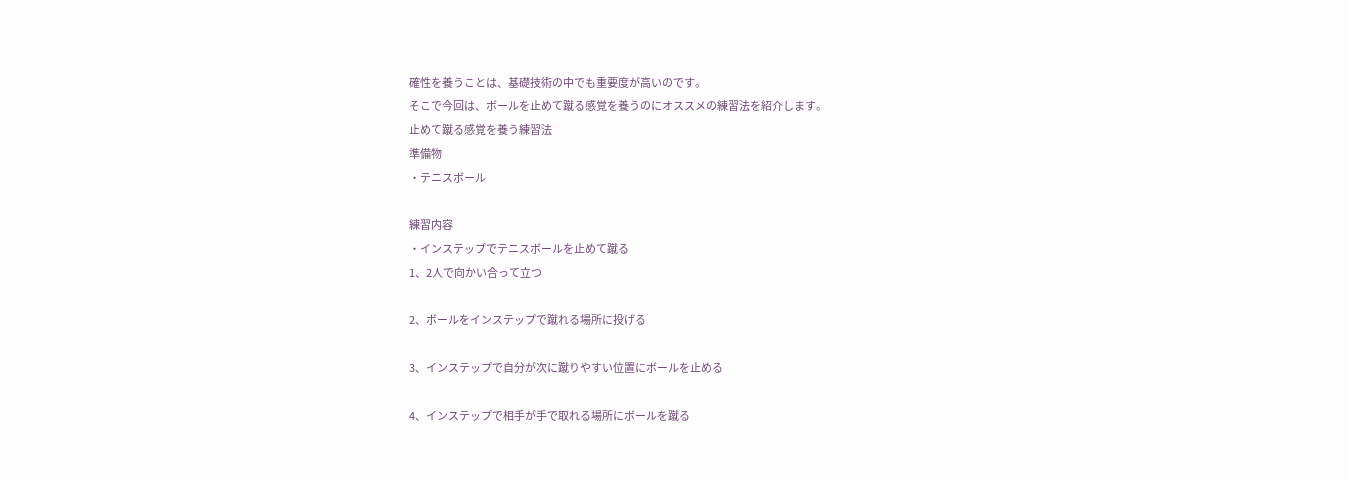確性を養うことは、基礎技術の中でも重要度が高いのです。
そこで今回は、ボールを止めて蹴る感覚を養うのにオススメの練習法を紹介します。
止めて蹴る感覚を養う練習法
準備物
・テニスボール

練習内容
・インステップでテニスボールを止めて蹴る
1、2人で向かい合って立つ

2、ボールをインステップで蹴れる場所に投げる

3、インステップで自分が次に蹴りやすい位置にボールを止める

4、インステップで相手が手で取れる場所にボールを蹴る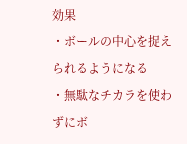効果
・ボールの中心を捉えられるようになる
・無駄なチカラを使わずにボ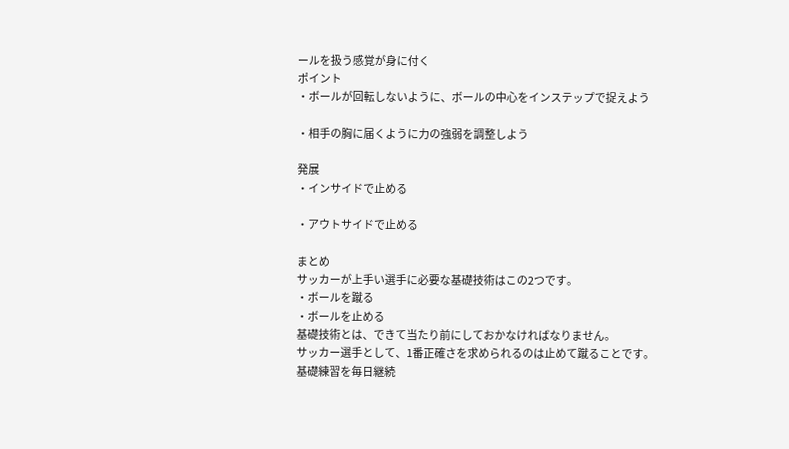ールを扱う感覚が身に付く
ポイント
・ボールが回転しないように、ボールの中心をインステップで捉えよう

・相手の胸に届くように力の強弱を調整しよう

発展
・インサイドで止める

・アウトサイドで止める

まとめ
サッカーが上手い選手に必要な基礎技術はこの2つです。
・ボールを蹴る
・ボールを止める
基礎技術とは、できて当たり前にしておかなければなりません。
サッカー選手として、1番正確さを求められるのは止めて蹴ることです。
基礎練習を毎日継続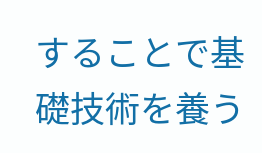することで基礎技術を養う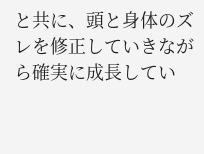と共に、頭と身体のズレを修正していきながら確実に成長してい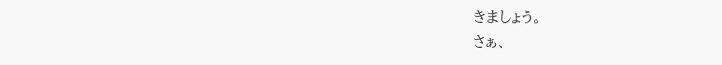きましょう。
さぁ、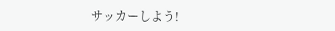サッカーしよう!